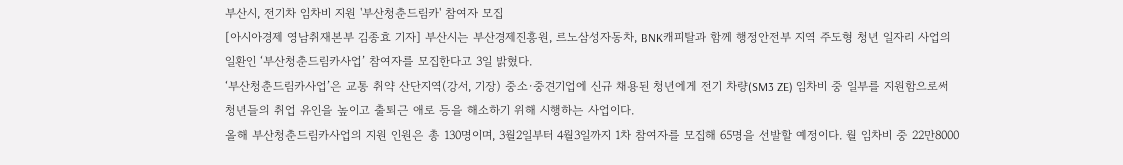부산시, 전기차 임차비 지원 '부산청춘드림카' 참여자 모집
[아시아경제 영남취재본부 김종효 기자] 부산시는 부산경제진흥원, 르노삼성자동차, BNK캐피탈과 함께 행정안전부 지역 주도형 청년 일자리 사업의 일환인 ‘부산청춘드림카사업’ 참여자를 모집한다고 3일 밝혔다.
‘부산청춘드림카사업’은 교통 취약 산단지역(강서, 기장) 중소·중견기업에 신규 채용된 청년에게 전기 차량(SM3 ZE) 임차비 중 일부를 지원함으로써 청년들의 취업 유인을 높이고 출퇴근 애로 등을 해소하기 위해 시행하는 사업이다.
올해 부산청춘드림카사업의 지원 인원은 총 130명이며, 3월2일부터 4월3일까지 1차 참여자를 모집해 65명을 선발할 예정이다. 월 임차비 중 22만8000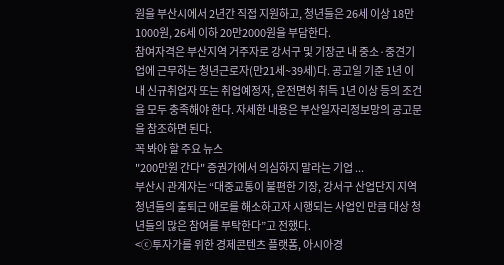원을 부산시에서 2년간 직접 지원하고, 청년들은 26세 이상 18만1000원, 26세 이하 20만2000원을 부담한다.
참여자격은 부산지역 거주자로 강서구 및 기장군 내 중소·중견기업에 근무하는 청년근로자(만21세~39세)다. 공고일 기준 1년 이내 신규취업자 또는 취업예정자, 운전면허 취득 1년 이상 등의 조건을 모두 충족해야 한다. 자세한 내용은 부산일자리정보망의 공고문을 참조하면 된다.
꼭 봐야 할 주요 뉴스
"200만원 간다" 증권가에서 의심하지 말라는 기업 ...
부산시 관계자는 “대중교통이 불편한 기장, 강서구 산업단지 지역 청년들의 출퇴근 애로를 해소하고자 시행되는 사업인 만큼 대상 청년들의 많은 참여를 부탁한다”고 전했다.
<ⓒ투자가를 위한 경제콘텐츠 플랫폼, 아시아경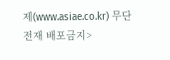제(www.asiae.co.kr) 무단전재 배포금지>